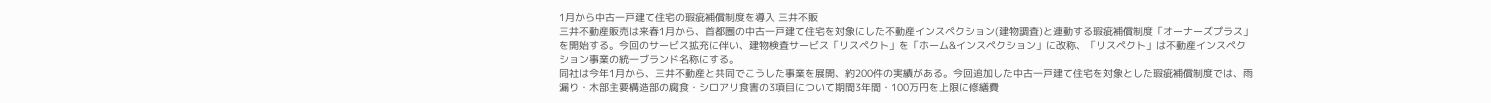1月から中古一戸建て住宅の瑕疵補償制度を導入 三井不販
三井不動産販売は来春1月から、首都圏の中古一戸建て住宅を対象にした不動産インスペクション(建物調査)と連動する瑕疵補償制度「オーナーズプラス」を開始する。今回のサービス拡充に伴い、建物検査サービス「リスペクト」を「ホーム&インスペクション」に改称、「リスペクト」は不動産インスペクション事業の統一ブランド名称にする。
同社は今年1月から、三井不動産と共同でこうした事業を展開、約200件の実績がある。今回追加した中古一戸建て住宅を対象とした瑕疵補償制度では、雨漏り・木部主要構造部の腐食・シロアリ食害の3項目について期間3年間・100万円を上限に修繕費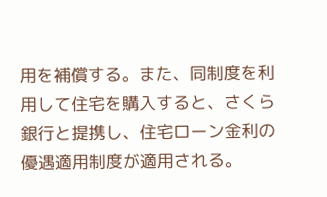用を補償する。また、同制度を利用して住宅を購入すると、さくら銀行と提携し、住宅ローン金利の優遇適用制度が適用される。